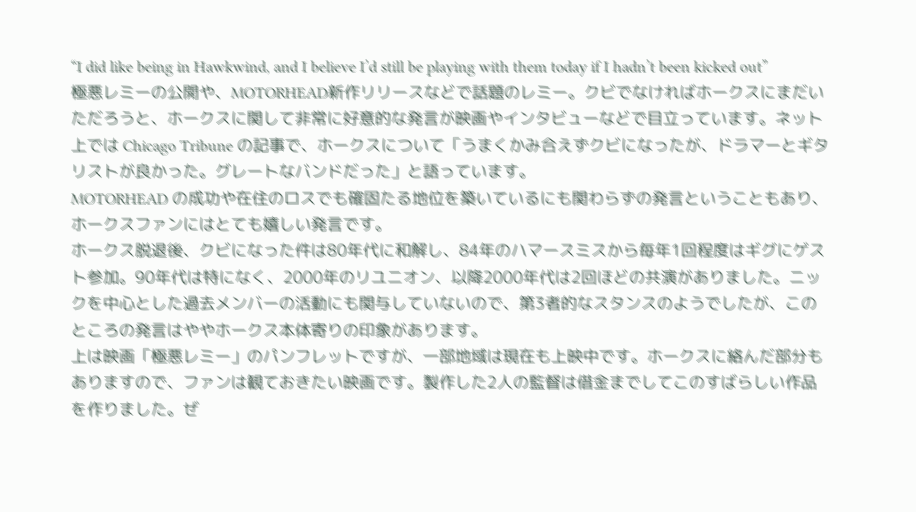“I did like being in Hawkwind, and I believe I’d still be playing with them today if I hadn’t been kicked out”
極悪レミーの公開や、MOTORHEAD新作リリースなどで話題のレミー。クビでなければホークスにまだいただろうと、ホークスに関して非常に好意的な発言が映画やインタビューなどで目立っています。ネット上では Chicago Tribune の記事で、ホークスについて「うまくかみ合えずクビになったが、ドラマーとギタリストが良かった。グレートなバンドだった」と語っています。
MOTORHEAD の成功や在住のロスでも確固たる地位を築いているにも関わらずの発言ということもあり、ホークスファンにはとても嬉しい発言です。
ホークス脱退後、クビになった件は80年代に和解し、84年のハマースミスから毎年1回程度はギグにゲスト参加。90年代は特になく、2000年のリユニオン、以降2000年代は2回ほどの共演がありました。ニックを中心とした過去メンバーの活動にも関与していないので、第3者的なスタンスのようでしたが、このところの発言はややホークス本体寄りの印象があります。
上は映画「極悪レミー」のパンフレットですが、一部地域は現在も上映中です。ホークスに絡んだ部分もありますので、ファンは観ておきたい映画です。製作した2人の監督は借金までしてこのすばらしい作品を作りました。ぜ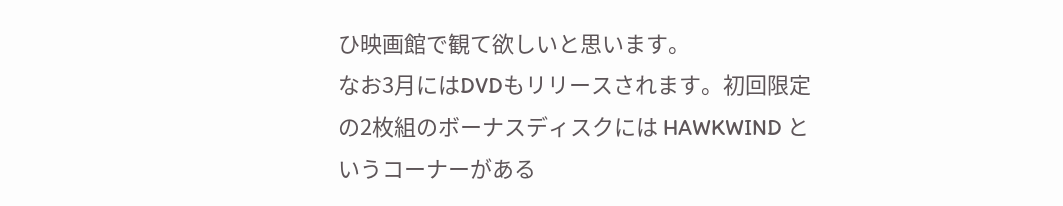ひ映画館で観て欲しいと思います。
なお3月にはDVDもリリースされます。初回限定の2枚組のボーナスディスクには HAWKWIND というコーナーがある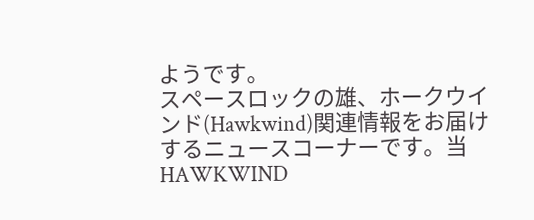ようです。
スペースロックの雄、ホークウインド(Hawkwind)関連情報をお届けするニュースコーナーです。当HAWKWIND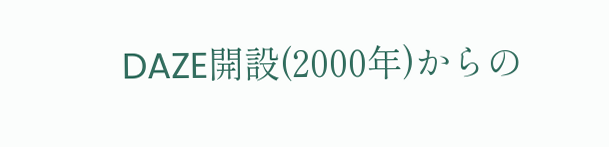DAZE開設(2000年)からの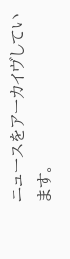ニュースをアーカイヴしています。